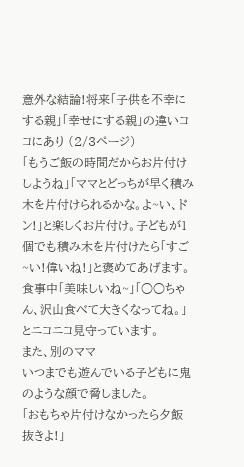意外な結論!将来「子供を不幸にする親」「幸せにする親」の違いココにあり (2/3ページ)
「もうご飯の時間だからお片付けしようね」「ママとどっちが早く積み木を片付けられるかな。よ~い、ドン!」と楽しくお片付け。子どもが1個でも積み木を片付けたら「すご~い!偉いね!」と褒めてあげます。
食事中「美味しいね~」「○○ちゃん、沢山食べて大きくなってね。」とニコニコ見守っています。
また、別のママ
いつまでも遊んでいる子どもに鬼のような顔で脅しました。
「おもちゃ片付けなかったら夕飯抜きよ!」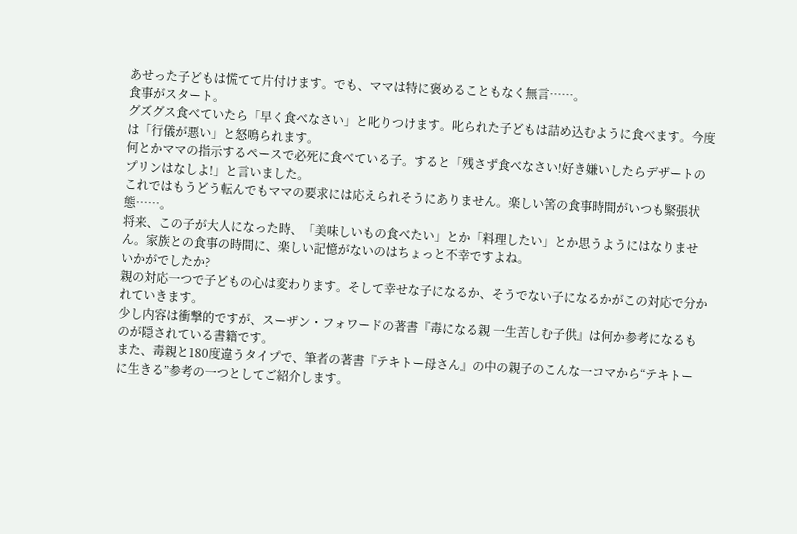あせった子どもは慌てて片付けます。でも、ママは特に褒めることもなく無言……。
食事がスタート。
グズグス食べていたら「早く食べなさい」と叱りつけます。叱られた子どもは詰め込むように食べます。今度は「行儀が悪い」と怒鳴られます。
何とかママの指示するペースで必死に食べている子。すると「残さず食べなさい!好き嫌いしたらデザートのプリンはなしよ!」と言いました。
これではもうどう転んでもママの要求には応えられそうにありません。楽しい筈の食事時間がいつも緊張状態……。
将来、この子が大人になった時、「美味しいもの食べたい」とか「料理したい」とか思うようにはなりません。家族との食事の時間に、楽しい記憶がないのはちょっと不幸ですよね。
いかがでしたか?
親の対応一つで子どもの心は変わります。そして幸せな子になるか、そうでない子になるかがこの対応で分かれていきます。
少し内容は衝撃的ですが、スーザン・フォワードの著書『毒になる親 一生苦しむ子供』は何か参考になるものが隠されている書籍です。
また、毒親と180度違うタイプで、筆者の著書『テキトー母さん』の中の親子のこんな一コマから“テキトーに生きる”参考の一つとしてご紹介します。